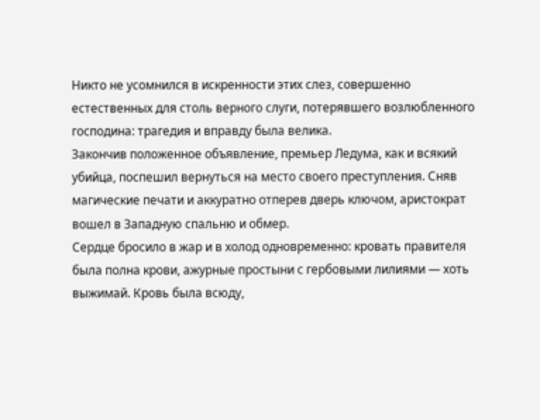Никто не усомнился в искренности этих слез, совершенно естественных для столь верного слуги, потерявшего возлюбленного господина: трагедия и вправду была велика.
Закончив положенное объявление, премьер Ледума, как и всякий убийца, поспешил вернуться на место своего преступления. Сняв магические печати и аккуратно отперев дверь ключом, аристократ вошел в Западную спальню и обмер.
Сердце бросило в жар и в холод одновременно: кровать правителя была полна крови, ажурные простыни с гербовыми лилиями — хоть выжимай. Кровь была всюду,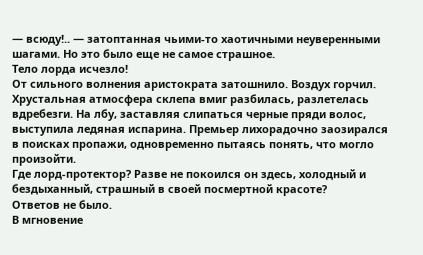— всюду!.. — затоптанная чьими-то хаотичными неуверенными шагами. Но это было еще не самое страшное.
Тело лорда исчезло!
От сильного волнения аристократа затошнило. Воздух горчил. Хрустальная атмосфера склепа вмиг разбилась, разлетелась вдребезги. На лбу, заставляя слипаться черные пряди волос, выступила ледяная испарина. Премьер лихорадочно заозирался в поисках пропажи, одновременно пытаясь понять, что могло произойти.
Где лорд-протектор? Разве не покоился он здесь, холодный и бездыханный, страшный в своей посмертной красоте?
Ответов не было.
В мгновение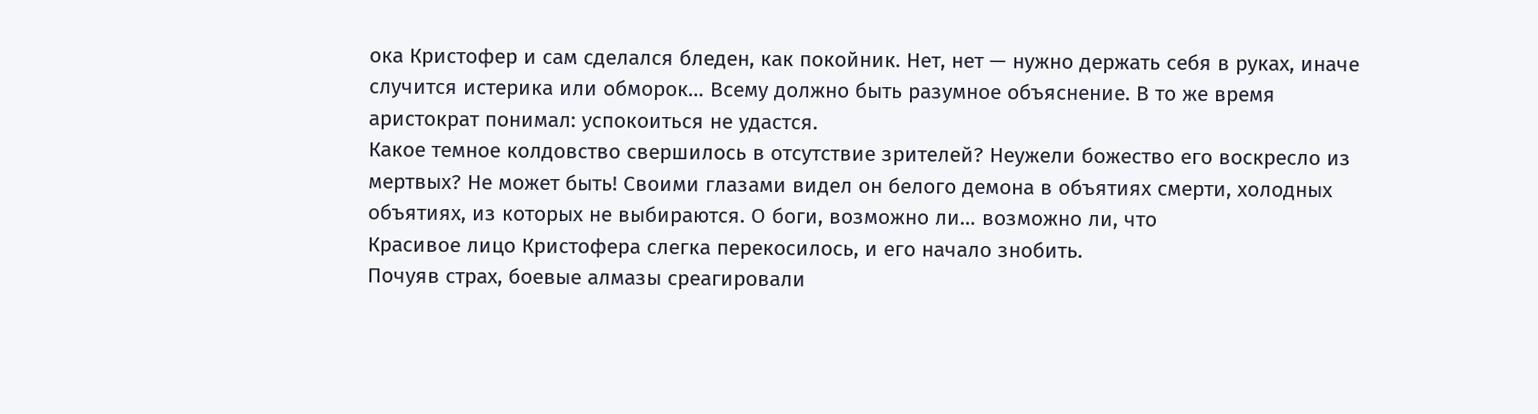ока Кристофер и сам сделался бледен, как покойник. Нет, нет — нужно держать себя в руках, иначе случится истерика или обморок… Всему должно быть разумное объяснение. В то же время аристократ понимал: успокоиться не удастся.
Какое темное колдовство свершилось в отсутствие зрителей? Неужели божество его воскресло из мертвых? Не может быть! Своими глазами видел он белого демона в объятиях смерти, холодных объятиях, из которых не выбираются. О боги, возможно ли… возможно ли, что
Красивое лицо Кристофера слегка перекосилось, и его начало знобить.
Почуяв страх, боевые алмазы среагировали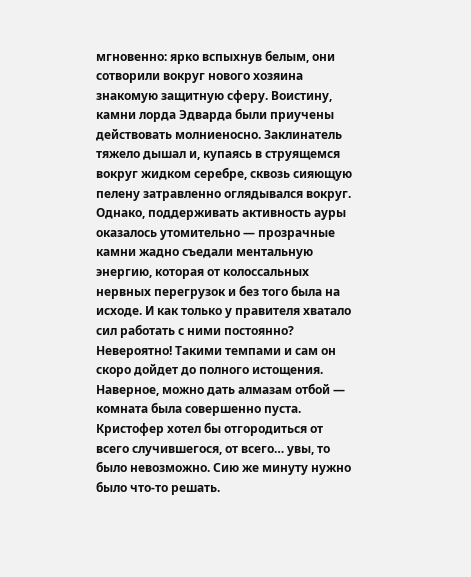мгновенно: ярко вспыхнув белым, они сотворили вокруг нового хозяина знакомую защитную сферу. Воистину, камни лорда Эдварда были приучены действовать молниеносно. Заклинатель тяжело дышал и, купаясь в струящемся вокруг жидком серебре, сквозь сияющую пелену затравленно оглядывался вокруг.
Однако, поддерживать активность ауры оказалось утомительно — прозрачные камни жадно съедали ментальную энергию, которая от колоссальных нервных перегрузок и без того была на исходе. И как только у правителя хватало сил работать с ними постоянно? Невероятно! Такими темпами и сам он скоро дойдет до полного истощения.
Наверное, можно дать алмазам отбой — комната была совершенно пуста.
Кристофер хотел бы отгородиться от всего случившегося, от всего… увы, то было невозможно. Сию же минуту нужно было что-то решать.